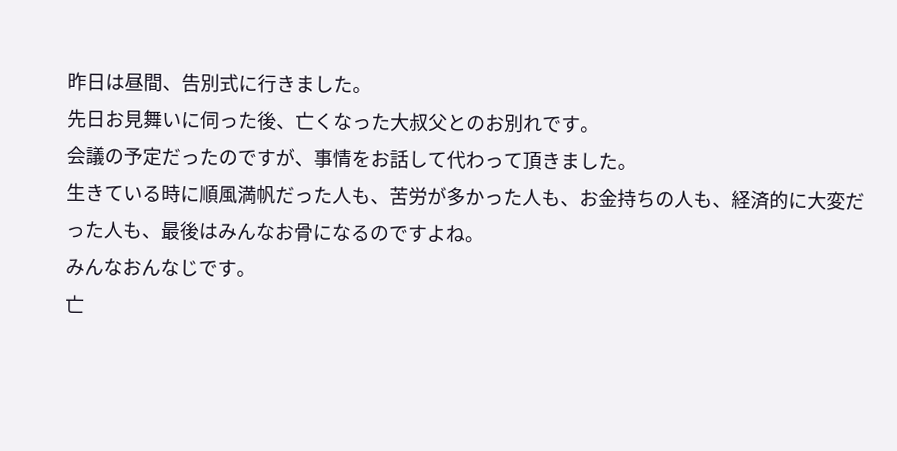昨日は昼間、告別式に行きました。
先日お見舞いに伺った後、亡くなった大叔父とのお別れです。
会議の予定だったのですが、事情をお話して代わって頂きました。
生きている時に順風満帆だった人も、苦労が多かった人も、お金持ちの人も、経済的に大変だった人も、最後はみんなお骨になるのですよね。
みんなおんなじです。
亡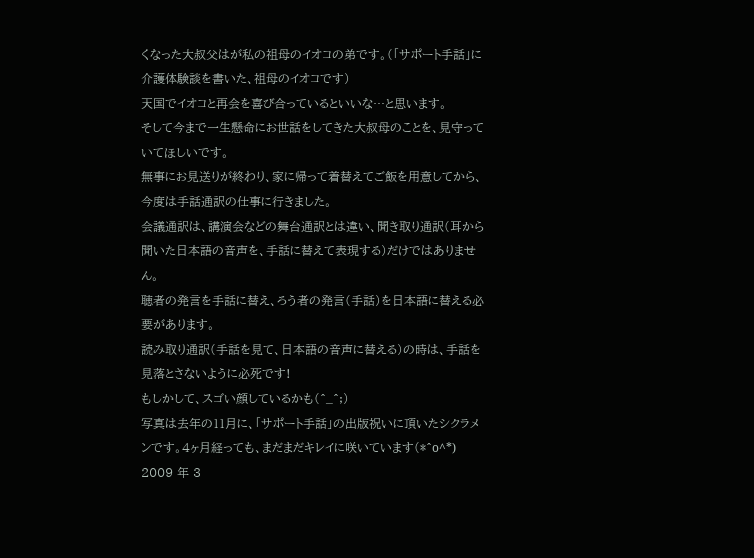くなった大叔父はが私の祖母のイオコの弟です。(「サポート手話」に介護体験談を書いた、祖母のイオコです)
天国でイオコと再会を喜び合っているといいな…と思います。
そして今まで一生懸命にお世話をしてきた大叔母のことを、見守っていてほしいです。
無事にお見送りが終わり、家に帰って着替えてご飯を用意してから、今度は手話通訳の仕事に行きました。
会議通訳は、講演会などの舞台通訳とは違い、聞き取り通訳(耳から聞いた日本語の音声を、手話に替えて表現する)だけではありません。
聴者の発言を手話に替え、ろう者の発言(手話)を日本語に替える必要があります。
読み取り通訳(手話を見て、日本語の音声に替える)の時は、手話を見落とさないように必死です!
もしかして、スゴい顔しているかも(^_^;)
写真は去年の11月に、「サポート手話」の出版祝いに頂いたシクラメンです。4ヶ月経っても、まだまだキレイに咲いています(*^o^*)
2009 年 3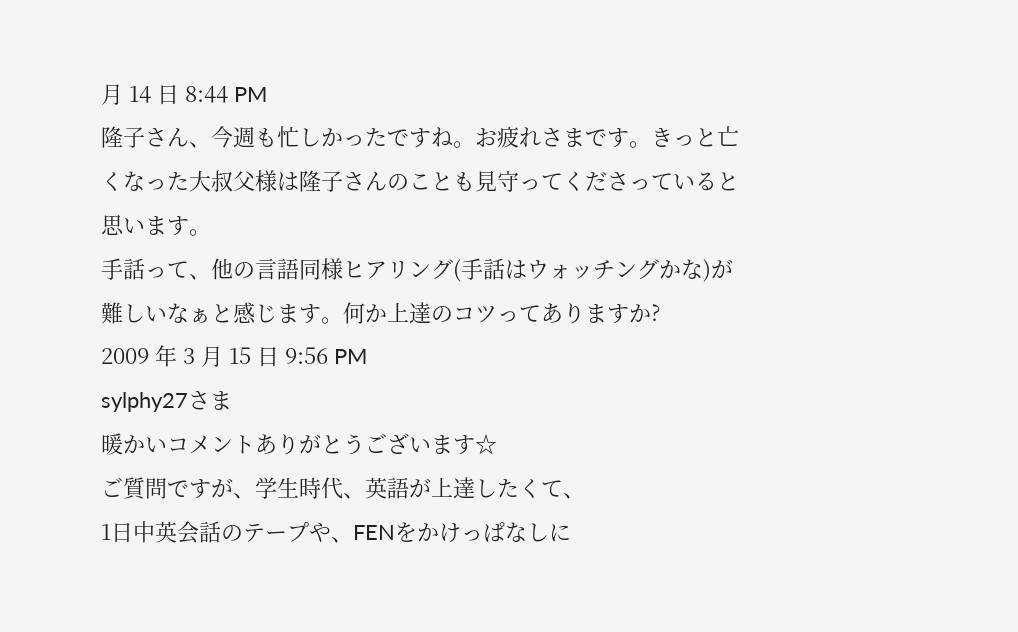月 14 日 8:44 PM
隆子さん、今週も忙しかったですね。お疲れさまです。きっと亡くなった大叔父様は隆子さんのことも見守ってくださっていると思います。
手話って、他の言語同様ヒアリング(手話はウォッチングかな)が難しいなぁと感じます。何か上達のコツってありますか?
2009 年 3 月 15 日 9:56 PM
sylphy27さま
暖かいコメントありがとうございます☆
ご質問ですが、学生時代、英語が上達したくて、
1日中英会話のテープや、FENをかけっぱなしに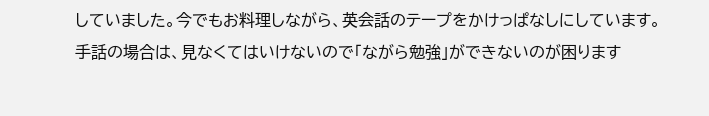していました。今でもお料理しながら、英会話のテープをかけっぱなしにしています。
手話の場合は、見なくてはいけないので「ながら勉強」ができないのが困ります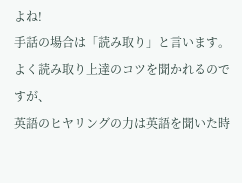よね!
手話の場合は「読み取り」と言います。
よく読み取り上達のコツを聞かれるのですが、
英語のヒヤリングの力は英語を聞いた時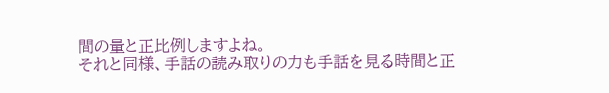間の量と正比例しますよね。
それと同様、手話の読み取りの力も手話を見る時間と正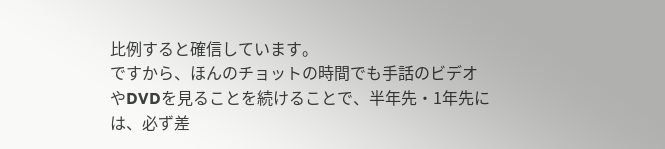比例すると確信しています。
ですから、ほんのチョットの時間でも手話のビデオやDVDを見ることを続けることで、半年先・1年先には、必ず差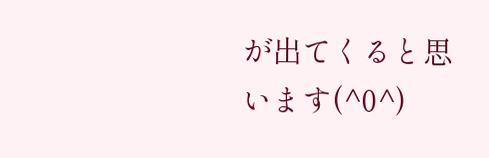が出てくると思います(^0^)